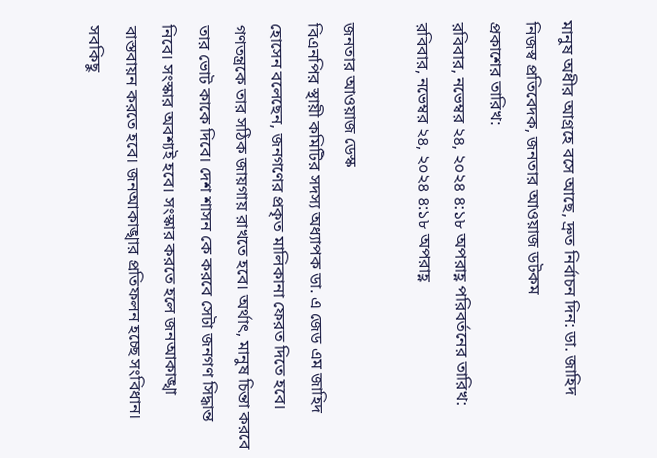মানুষ অধীর আগ্রহে বসে আছে, দ্রুত নির্বাচন দিন: ডা. জাহিদ
নিজস্ব প্রতিবেদক, জনতার আওয়াজ ডটকম
প্রকাশের তারিখ:
রবিবার, নভেম্বর ২৪, ২০২৪ ৪:১৮ অপরাহ্ণ পরিবর্তনের তারিখ:
রবিবার, নভেম্বর ২৪, ২০২৪ ৪:১৮ অপরাহ্ণ

জনতার আওয়াজ ডেস্ক
বিএনপির স্থায়ী কমিটির সদস্য অধ্যাপক ডা. এ জেড এম জাহিদ হোসেন বলেছেন, জনগণের প্রকৃত মালিকানা ফেরত দিতে হবে। গণতন্ত্রকে তার সঠিক জায়গায় রাখতে হবে। অর্থাৎ, মানুষ চিন্তা করবে তার ভোট কাকে দিবে। দেশ শাসন কে করবে সেটা জনগণ সিদ্ধান্ত নিবে। সংস্কার অবশ্যই হবে। সংস্কার করতে হলে জনআকাঙ্খা বাস্তবায়ন করতে হবে। জনআকাঙ্খার প্রতিফলন হচ্ছে সংবিধান। সবকিছু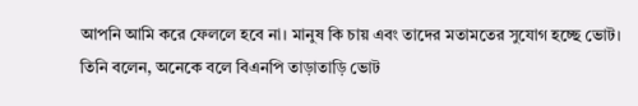আপনি আমি করে ফেললে হবে না। মানুষ কি চায় এবং তাদের মতামতের সুযোগ হচ্ছে ভোট।
তিনি বলেন, অনেকে বলে বিএনপি তাড়াতাড়ি ভোট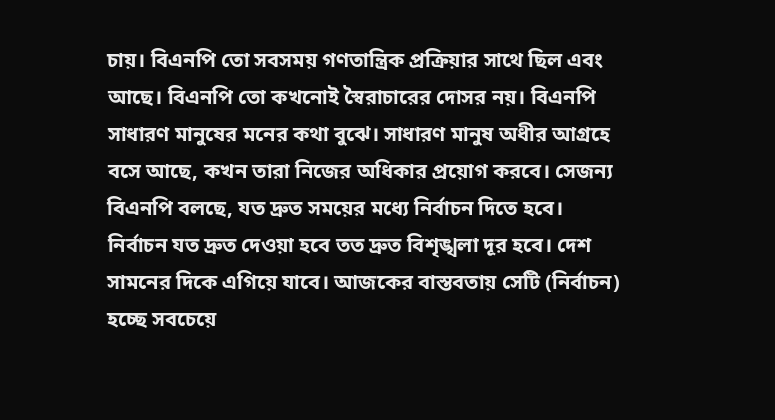চায়। বিএনপি তো সবসময় গণতান্ত্রিক প্রক্রিয়ার সাথে ছিল এবং আছে। বিএনপি তো কখনোই স্বৈরাচারের দোসর নয়। বিএনপি সাধারণ মানুষের মনের কথা বুঝে। সাধারণ মানুষ অধীর আগ্রহে বসে আছে, কখন তারা নিজের অধিকার প্রয়োগ করবে। সেজন্য বিএনপি বলছে, যত দ্রুত সময়ের মধ্যে নির্বাচন দিতে হবে। নির্বাচন যত দ্রুত দেওয়া হবে তত দ্রুত বিশৃঙ্খলা দূর হবে। দেশ সামনের দিকে এগিয়ে যাবে। আজকের বাস্তবতায় সেটি (নির্বাচন) হচ্ছে সবচেয়ে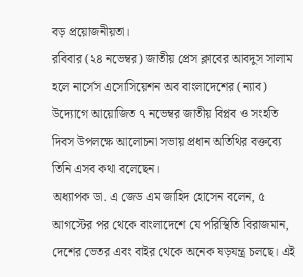বড় প্রয়োজনীয়তা।
রবিবার (২৪ নভেম্বর) জাতীয় প্রেস ক্লাবের আবদুস সালাম হলে নার্সেস এসোসিয়েশন অব বাংলাদেশের (ন্যাব) উদ্যোগে আয়োজিত ৭ নভেম্বর জাতীয় বিপ্লব ও সংহতি দিবস উপলক্ষে আলোচনা সভায় প্রধান অতিথির বক্তব্যে তিনি এসব কথা বলেছেন।
অধ্যাপক ডা. এ জেড এম জাহিদ হোসেন বলেন, ৫ আগস্টের পর থেকে বাংলাদেশে যে পরিস্থিতি বিরাজমান, দেশের ভেতর এবং বাইর থেকে অনেক ষড়যন্ত্র চলছে। এই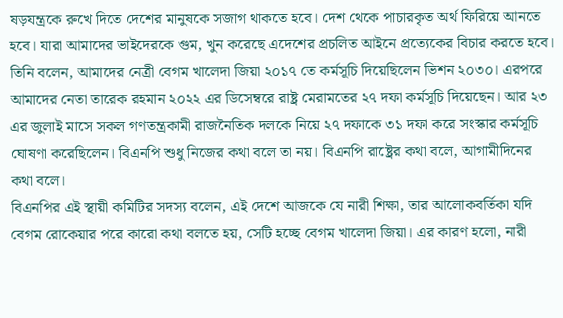ষড়যন্ত্রকে রুখে দিতে দেশের মানুষকে সজাগ থাকতে হবে। দেশ থেকে পাচারকৃত অর্থ ফিরিয়ে আনতে হবে। যারা আমাদের ভাইদেরকে গুম, খুন করেছে এদেশের প্রচলিত আইনে প্রত্যেকের বিচার করতে হবে।
তিনি বলেন, আমাদের নেত্রী বেগম খালেদা জিয়া ২০১৭ তে কর্মসূচি দিয়েছিলেন ভিশন ২০৩০। এরপরে আমাদের নেতা তারেক রহমান ২০২২ এর ডিসেম্বরে রাষ্ট্র মেরামতের ২৭ দফা কর্মসূচি দিয়েছেন। আর ২৩ এর জুলাই মাসে সকল গণতন্ত্রকামী রাজনৈতিক দলকে নিয়ে ২৭ দফাকে ৩১ দফা করে সংস্কার কর্মসূচি ঘোষণা করেছিলেন। বিএনপি শুধু নিজের কথা বলে তা নয়। বিএনপি রাষ্ট্রের কথা বলে, আগামীদিনের কথা বলে।
বিএনপির এই স্থায়ী কমিটির সদস্য বলেন, এই দেশে আজকে যে নারী শিক্ষা, তার আলোকবর্তিকা যদি বেগম রোকেয়ার পরে কারো কথা বলতে হয়, সেটি হচ্ছে বেগম খালেদা জিয়া। এর কারণ হলো, নারী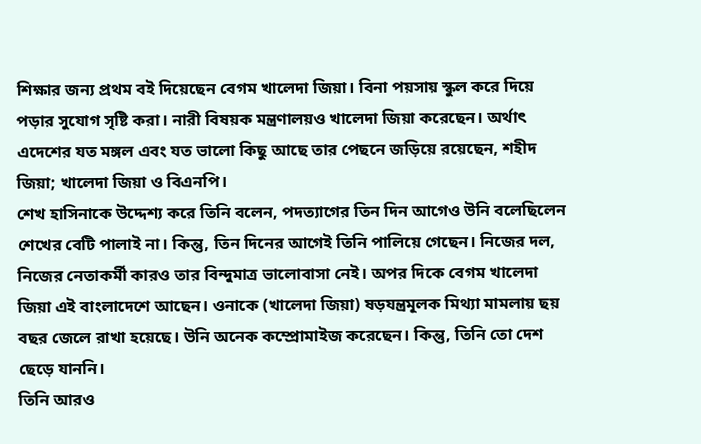শিক্ষার জন্য প্রথম বই দিয়েছেন বেগম খালেদা জিয়া। বিনা পয়সায় স্কুল করে দিয়ে পড়ার সুযোগ সৃষ্টি করা। নারী বিষয়ক মন্ত্রণালয়ও খালেদা জিয়া করেছেন। অর্থাৎ এদেশের যত মঙ্গল এবং যত ভালো কিছু আছে তার পেছনে জড়িয়ে রয়েছেন, শহীদ জিয়া; খালেদা জিয়া ও বিএনপি।
শেখ হাসিনাকে উদ্দেশ্য করে তিনি বলেন, পদত্যাগের তিন দিন আগেও উনি বলেছিলেন শেখের বেটি পালাই না। কিন্তু, তিন দিনের আগেই তিনি পালিয়ে গেছেন। নিজের দল, নিজের নেতাকর্মী কারও তার বিন্দুমাত্র ভালোবাসা নেই। অপর দিকে বেগম খালেদা জিয়া এই বাংলাদেশে আছেন। ওনাকে (খালেদা জিয়া) ষড়যন্ত্রমূলক মিথ্যা মামলায় ছয় বছর জেলে রাখা হয়েছে। উনি অনেক কম্প্রোমাইজ করেছেন। কিন্তু, তিনি তো দেশ ছেড়ে যাননি।
তিনি আরও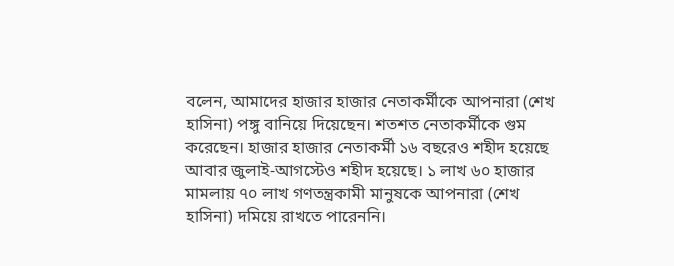বলেন, আমাদের হাজার হাজার নেতাকর্মীকে আপনারা (শেখ হাসিনা) পঙ্গু বানিয়ে দিয়েছেন। শতশত নেতাকর্মীকে গুম করেছেন। হাজার হাজার নেতাকর্মী ১৬ বছরেও শহীদ হয়েছে আবার জুলাই-আগস্টেও শহীদ হয়েছে। ১ লাখ ৬০ হাজার মামলায় ৭০ লাখ গণতন্ত্রকামী মানুষকে আপনারা (শেখ হাসিনা) দমিয়ে রাখতে পারেননি।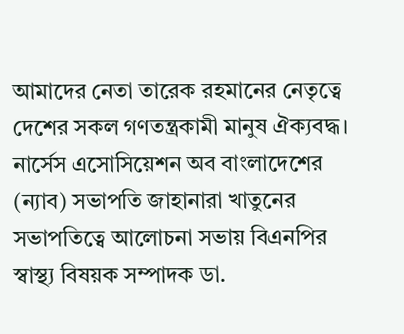আমাদের নেতা তারেক রহমানের নেতৃত্বে দেশের সকল গণতন্ত্রকামী মানুষ ঐক্যবদ্ধ।
নার্সেস এসোসিয়েশন অব বাংলাদেশের (ন্যাব) সভাপতি জাহানারা খাতুনের সভাপতিত্বে আলোচনা সভায় বিএনপির স্বাস্থ্য বিষয়ক সম্পাদক ডা.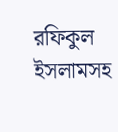রফিকুল ইসলামসহ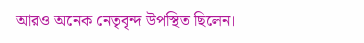আরও অনেক নেতৃবৃন্দ উপস্থিত ছিলেন।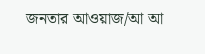জনতার আওয়াজ/আ আ